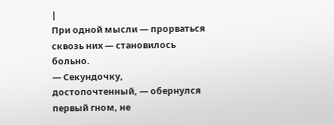|
При одной мысли — прорваться сквозь них — становилось больно.
— Секундочку, достопочтенный, — обернулся первый гном, не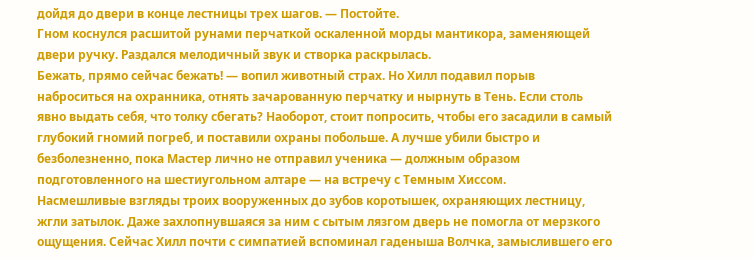дойдя до двери в конце лестницы трех шагов. — Постойте.
Гном коснулся расшитой рунами перчаткой оскаленной морды мантикора, заменяющей двери ручку. Раздался мелодичный звук и створка раскрылась.
Бежать, прямо сейчас бежать! — вопил животный страх. Но Хилл подавил порыв наброситься на охранника, отнять зачарованную перчатку и нырнуть в Тень. Если столь явно выдать себя, что толку сбегать? Наоборот, стоит попросить, чтобы его засадили в самый глубокий гномий погреб, и поставили охраны побольше. А лучше убили быстро и безболезненно, пока Мастер лично не отправил ученика — должным образом подготовленного на шестиугольном алтаре — на встречу с Темным Хиссом.
Насмешливые взгляды троих вооруженных до зубов коротышек, охраняющих лестницу, жгли затылок. Даже захлопнувшаяся за ним с сытым лязгом дверь не помогла от мерзкого ощущения. Сейчас Хилл почти с симпатией вспоминал гаденыша Волчка, замыслившего его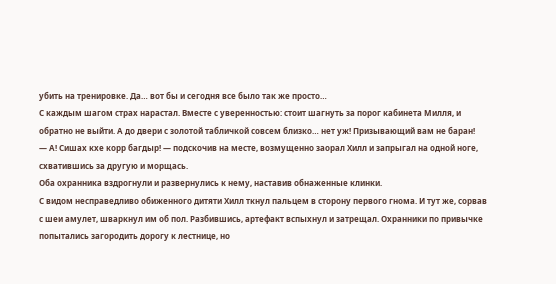убить на тренировке. Да… вот бы и сегодня все было так же просто…
С каждым шагом страх нарастал. Вместе с уверенностью: стоит шагнуть за порог кабинета Милля, и обратно не выйти. А до двери с золотой табличкой совсем близко… нет уж! Призывающий вам не баран!
— А! Сишах кхе корр багдыр! — подскочив на месте, возмущенно заорал Хилл и запрыгал на одной ноге, схватившись за другую и морщась.
Оба охранника вздрогнули и развернулись к нему, наставив обнаженные клинки.
С видом несправедливо обиженного дитяти Хилл ткнул пальцем в сторону первого гнома. И тут же, сорвав с шеи амулет, шваркнул им об пол. Разбившись, артефакт вспыхнул и затрещал. Охранники по привычке попытались загородить дорогу к лестнице, но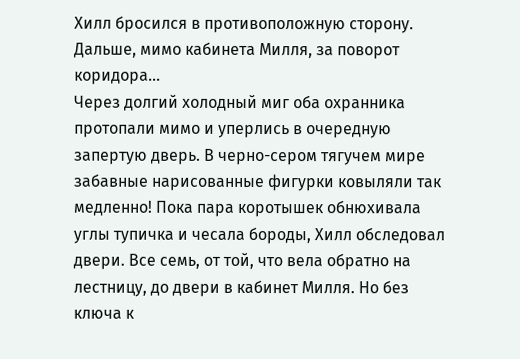Хилл бросился в противоположную сторону. Дальше, мимо кабинета Милля, за поворот коридора…
Через долгий холодный миг оба охранника протопали мимо и уперлись в очередную запертую дверь. В черно-сером тягучем мире забавные нарисованные фигурки ковыляли так медленно! Пока пара коротышек обнюхивала углы тупичка и чесала бороды, Хилл обследовал двери. Все семь, от той, что вела обратно на лестницу, до двери в кабинет Милля. Но без ключа к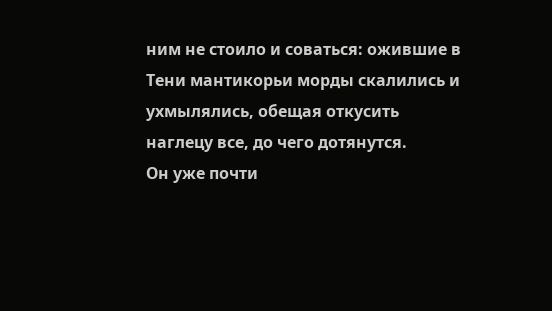ним не стоило и соваться: ожившие в Тени мантикорьи морды скалились и ухмылялись, обещая откусить наглецу все, до чего дотянутся.
Он уже почти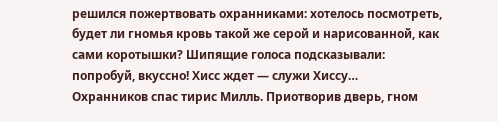решился пожертвовать охранниками: хотелось посмотреть, будет ли гномья кровь такой же серой и нарисованной, как сами коротышки? Шипящие голоса подсказывали: попробуй, вкуссно! Хисс ждет — служи Хиссу…
Охранников спас тирис Милль. Приотворив дверь, гном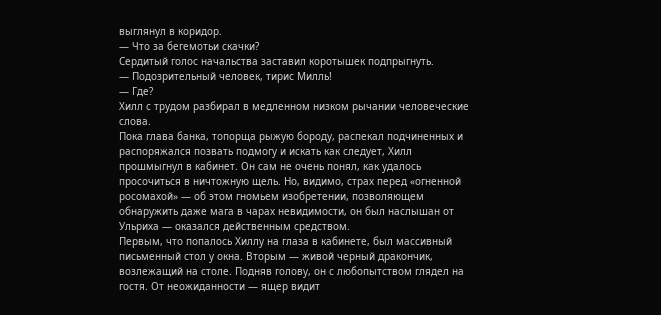выглянул в коридор.
— Что за бегемотьи скачки?
Сердитый голос начальства заставил коротышек подпрыгнуть.
— Подозрительный человек, тирис Милль!
— Где?
Хилл с трудом разбирал в медленном низком рычании человеческие слова.
Пока глава банка, топорща рыжую бороду, распекал подчиненных и распоряжался позвать подмогу и искать как следует, Хилл прошмыгнул в кабинет. Он сам не очень понял, как удалось просочиться в ничтожную щель. Но, видимо, страх перед «огненной росомахой» — об этом гномьем изобретении, позволяющем обнаружить даже мага в чарах невидимости, он был наслышан от Ульриха — оказался действенным средством.
Первым, что попалось Хиллу на глаза в кабинете, был массивный письменный стол у окна. Вторым — живой черный дракончик, возлежащий на столе. Подняв голову, он с любопытством глядел на гостя. От неожиданности — ящер видит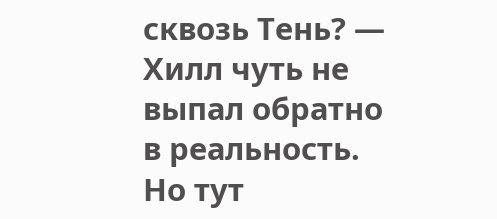сквозь Тень? — Хилл чуть не выпал обратно в реальность. Но тут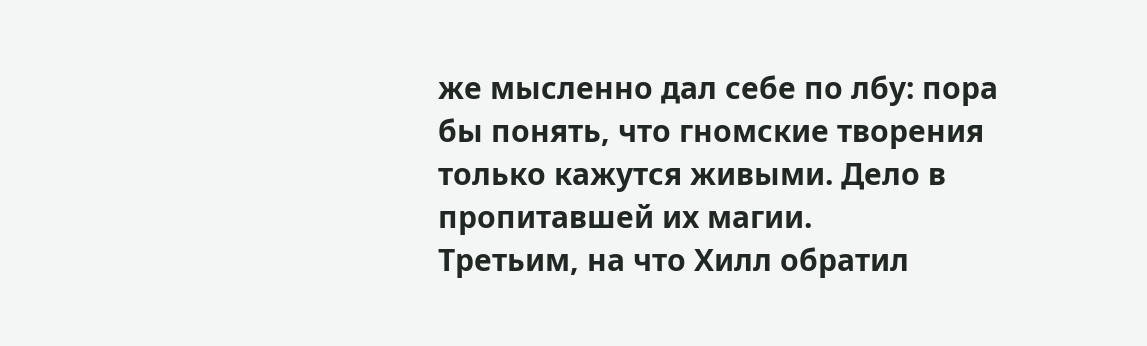же мысленно дал себе по лбу: пора бы понять, что гномские творения только кажутся живыми. Дело в пропитавшей их магии.
Третьим, на что Хилл обратил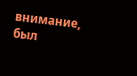внимание, был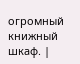огромный книжный шкаф. |